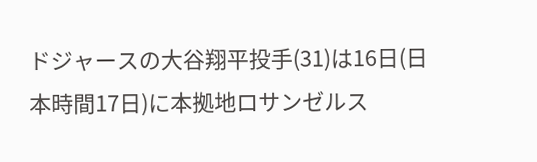ドジャースの大谷翔平投手(31)は16日(日本時間17日)に本拠地ロサンゼルス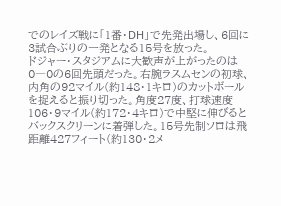でのレイズ戦に「1番・DH」で先発出場し、6回に3試合ぶりの一発となる15号を放った。
ドジャー・スタジアムに大歓声が上がったのは0―0の6回先頭だった。右腕ラスムセンの初球、内角の92マイル(約148・1キロ)のカットボールを捉えると振り切った。角度27度、打球速度106・9マイル(約172・4キロ)で中堅に伸びるとバックスクリーンに着弾した。15号先制ソロは飛距離427フィート(約130・2メ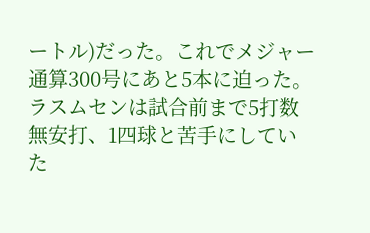ートル)だった。これでメジャー通算300号にあと5本に迫った。
ラスムセンは試合前まで5打数無安打、1四球と苦手にしていた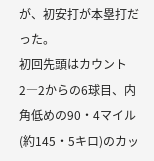が、初安打が本塁打だった。
初回先頭はカウント2―2からの6球目、内角低めの90・4マイル(約145・5キロ)のカッ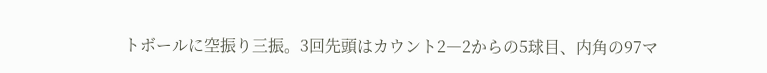トボールに空振り三振。3回先頭はカウント2―2からの5球目、内角の97マ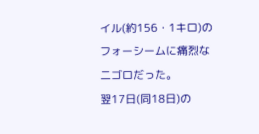イル(約156・1キロ)のフォーシームに痛烈な二ゴロだった。
翌17日(同18日)の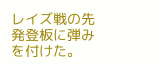レイズ戦の先発登板に弾みを付けた。